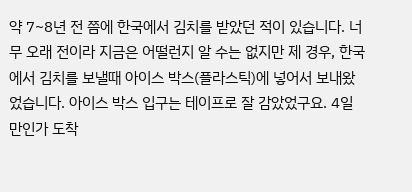약 7~8년 전 쯤에 한국에서 김치를 받았던 적이 있습니다. 너무 오래 전이라 지금은 어떨런지 알 수는 없지만 제 경우, 한국에서 김치를 보낼때 아이스 박스(플라스틱)에 넣어서 보내왔었습니다. 아이스 박스 입구는 테이프로 잘 감았었구요. 4일 만인가 도착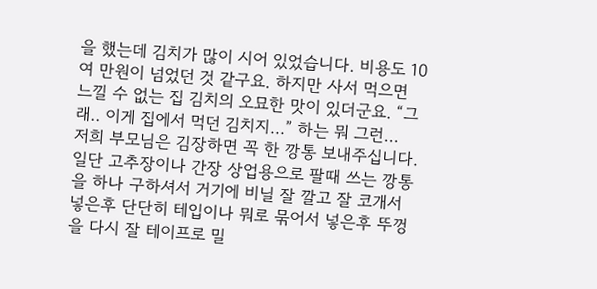을 했는데 김치가 많이 시어 있었습니다. 비용도 10여 만원이 넘었던 것 같구요. 하지만 사서 먹으면 느낄 수 없는 집 김치의 오묘한 맛이 있더군요. “그래.. 이게 집에서 먹던 김치지…” 하는 뭐 그런…
저희 부모님은 김장하면 꼭 한 깡통 보내주십니다. 일단 고추장이나 간장 상업용으로 팔때 쓰는 깡통을 하나 구하셔서 거기에 비닐 잘 깔고 잘 코개서 넣은후 단단히 테입이나 뭐로 묶어서 넣은후 뚜껑을 다시 잘 테이프로 밀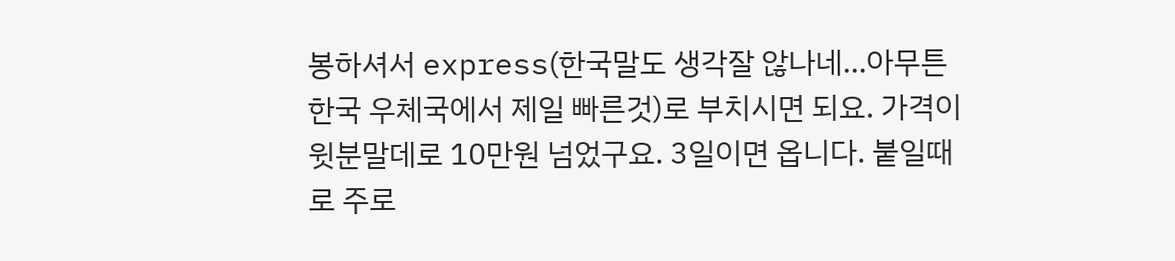봉하셔서 express(한국말도 생각잘 않나네…아무튼 한국 우체국에서 제일 빠른것)로 부치시면 되요. 가격이 윗분말데로 10만원 넘었구요. 3일이면 옵니다. 붙일때로 주로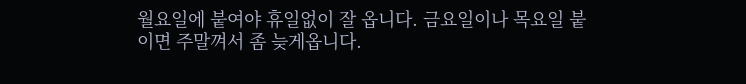월요일에 붙여야 휴일없이 잘 옵니다. 금요일이나 목요일 붙이면 주말껴서 좀 늦게옵니다.